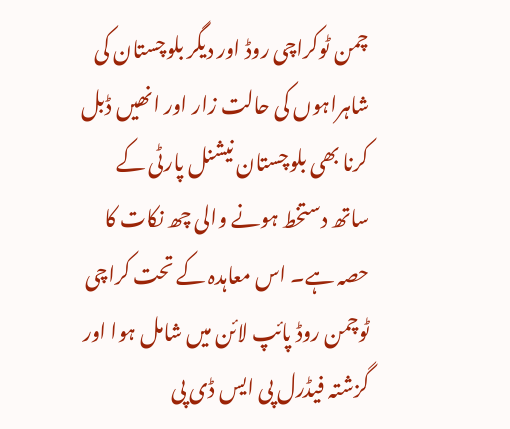چمن ٹوکراچی روڈ اور دیگر بلوچستان کی شاہراہوں کی حالت زار اور انھیں ڈبل کرنا بھی بلوچستان نیشنل پارٹی کے ساتھ دستخط ہونے والی چھ نکات کا حصہ ہے۔ اس معاہدہ کے تحت کراچی ٹوچمن روڈ پائپ لائن میں شامل ہوا اور گزشتہ فیڈرل پی ایس ڈی پی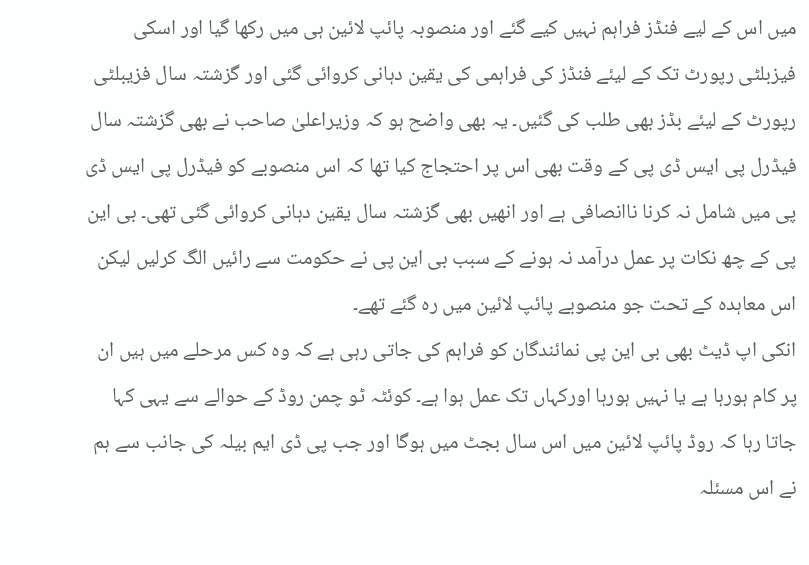میں اس کے لیے فنڈز فراہم نہیں کیے گئے اور منصوبہ پائپ لائین ہی میں رکھا گیا اور اسکی فیزبلٹی رپورٹ تک کے لیئے فنڈز کی فراہمی کی یقین دہانی کروائی گئی اور گزشتہ سال فزیبلٹی رپورٹ کے لیئے بڈز بھی طلب کی گئیں۔ یہ بھی واضح ہو کہ وزیراعلیٰ صاحب نے بھی گزشتہ سال فیڈرل پی ایس ڈی پی کے وقت بھی اس پر احتجاج کیا تھا کہ اس منصوبے کو فیڈرل پی ایس ڈی پی میں شامل نہ کرنا ناانصافی ہے اور انھیں بھی گزشتہ سال یقین دہانی کروائی گئی تھی۔ بی این پی کے چھ نکات پر عمل درآمد نہ ہونے کے سبب بی این پی نے حکومت سے رائیں الگ کرلیں لیکن اس معاہدہ کے تحت جو منصوبے پائپ لائین میں رہ گئے تھے۔
انکی اپ ڈیٹ بھی بی این پی نمائندگان کو فراہم کی جاتی رہی ہے کہ وہ کس مرحلے میں ہیں ان پر کام ہورہا ہے یا نہیں ہورہا اورکہاں تک عمل ہوا ہے۔ کوئٹہ ٹو چمن روڈ کے حوالے سے یہی کہا جاتا رہا کہ روڈ پائپ لائین میں اس سال بجٹ میں ہوگا اور جب پی ڈی ایم بیلہ کی جانب سے ہم نے اس مسئلہ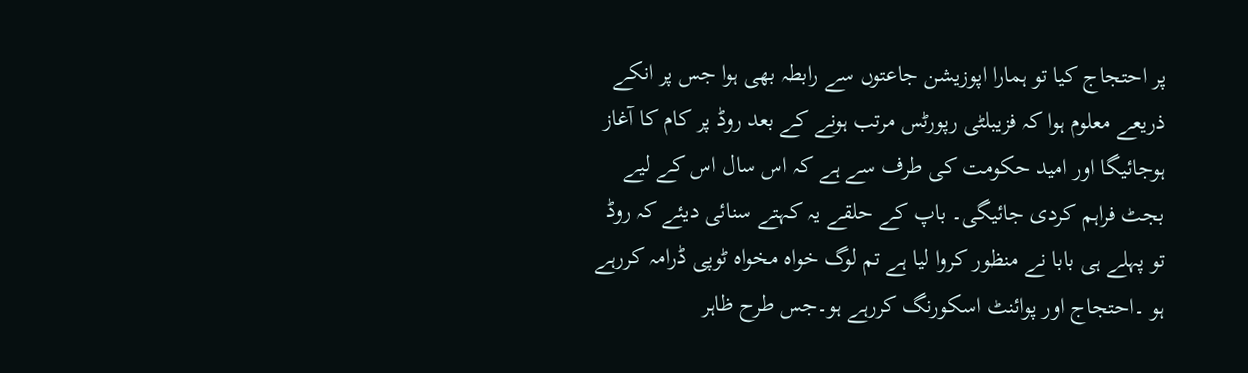پر احتجاج کیا تو ہمارا اپوزیشن جاعتوں سے رابطہ بھی ہوا جس پر انکے ذریعے معلوم ہوا کہ فزیبلٹی رپورٹس مرتب ہونے کے بعد روڈ پر کام کا آغاز ہوجائیگا اور امید حکومت کی طرف سے ہے کہ اس سال اس کے لیے بجٹ فراہم کردی جائیگی۔ باپ کے حلقے یہ کہتے سنائی دیئے کہ روڈ تو پہلے ہی بابا نے منظور کروا لیا ہے تم لوگ خواہ مخواہ ٹوپی ڈرامہ کررہے ہو ۔احتجاج اور پوائنٹ اسکورنگ کررہے ہو۔جس طرح ظاہر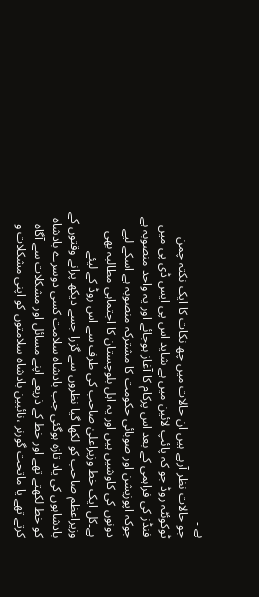ہے ۔
جو حالات نظر آرہے ہیں ان حالات میں چھ نکات کا ایک نکتہ چمن ٹوکوئٹہ روڈ جو کہ پائپ لائین میں ہے شاید اس پی ایس ڈی پی میں فنڈز کی فراہمی کے بعد اس پرکام کا آغاز ہوجائے اور یہ واحد منصوبہ ہے جوکہ اپوزیشن اور صوبائی حکومت کا مشترکہ منصوبہ ہے اسکے لیے دونوں کی کاوشیں ہیں اور یہ اہل بلوچستان کا اجتماہی مطالبہ بھی ہے۔کل ایک خط وزیراعلیٰ صاحب کی طرف سے اس روڈ کے لیئے وزیراعظم صاحب کو لکھا گیا نظروں سے گزرا جسے دیکھ پرانے وقتوں کے بادشاہوں کی یاد تازہ ہوگئی جب بادشاہ سلامت کسی دوسرے بادشاہ کو خط لکھتے تھے اور خط کے ذریعے اپنے مسائل اور مشکلات سے آگاہ کرتے تھے یا ماتحت گورنر ،نائبین بادشاہ سلامتوں کو اپنی مشکلات و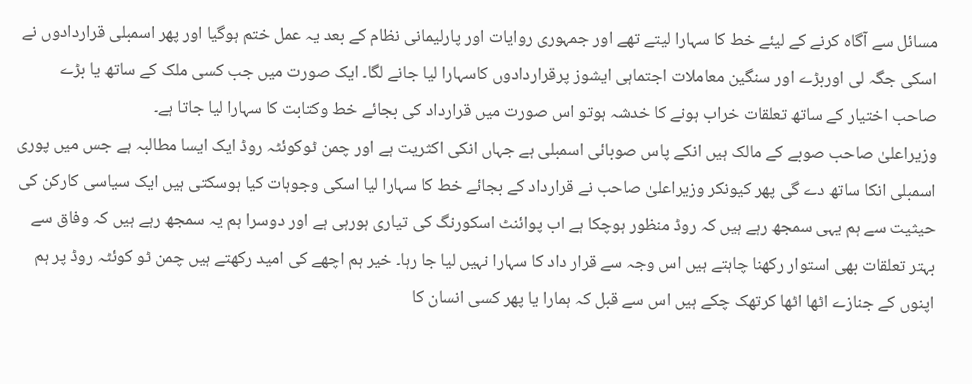مسائل سے آگاہ کرنے کے لیئے خط کا سہارا لیتے تھے اور جمہوری روایات اور پارلیمانی نظام کے بعد یہ عمل ختم ہوگیا اور پھر اسمبلی قراردادوں نے اسکی جگہ لی اوربڑے اور سنگین معاملات اجتماہی ایشوز پرقراردادوں کاسہارا لیا جانے لگا۔ ایک صورت میں جب کسی ملک کے ساتھ یا بڑے صاحب اختیار کے ساتھ تعلقات خراب ہونے کا خدشہ ہوتو اس صورت میں قرارداد کی بجائے خط وکتابت کا سہارا لیا جاتا ہے۔
وزیراعلیٰ صاحب صوبے کے مالک ہیں انکے پاس صوبائی اسمبلی ہے جہاں انکی اکثریت ہے اور چمن ٹوکوئٹہ روڈ ایک ایسا مطالبہ ہے جس میں پوری اسمبلی انکا ساتھ دے گی پھر کیونکر وزیراعلیٰ صاحب نے قرارداد کے بجائے خط کا سہارا لیا اسکی وجوہات کیا ہوسکتی ہیں ایک سیاسی کارکن کی حیثیت سے ہم یہی سمجھ رہے ہیں کہ روڈ منظور ہوچکا ہے اب پوائنٹ اسکورنگ کی تیاری ہورہی ہے اور دوسرا ہم یہ سمجھ رہے ہیں کہ وفاق سے بہتر تعلقات بھی استوار رکھنا چاہتے ہیں اس وجہ سے قرار داد کا سہارا نہیں لیا جا رہا۔ خیر ہم اچھے کی امید رکھتے ہیں چمن ٹو کوئٹہ روڈ پر ہم اپنوں کے جنازے اٹھا اٹھا کرتھک چکے ہیں اس سے قبل کہ ہمارا یا پھر کسی انسان کا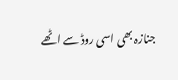جنازہ بھی اسی روڈ سے اٹھے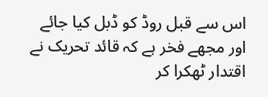اس سے قبل روڈ کو ڈبل کیا جائے اور مجھے فخر ہے کہ قائد تحریک نے اقتدار ٹھکرا کر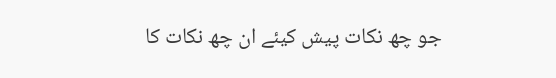جو چھ نکات پیش کیئے ان چھ نکات کا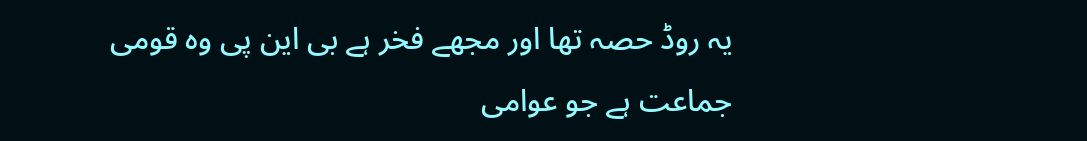یہ روڈ حصہ تھا اور مجھے فخر ہے بی این پی وہ قومی جماعت ہے جو عوامی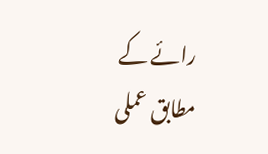رائے کے مطابق عملی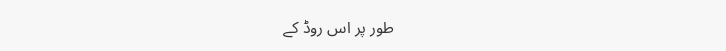طور پر اس روڈ کے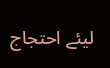لیئے احتجاج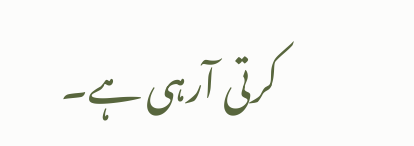کرتی آرہی ہے۔